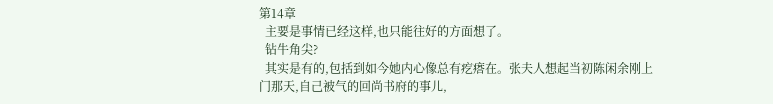第14章
  主要是事情已经这样,也只能往好的方面想了。
  钻牛角尖?
  其实是有的,包括到如今她内心像总有疙瘩在。张夫人想起当初陈闲余刚上门那天,自己被气的回尚书府的事儿,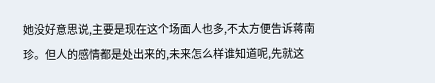她没好意思说,主要是现在这个场面人也多,不太方便告诉蒋南珍。但人的感情都是处出来的,未来怎么样谁知道呢,先就这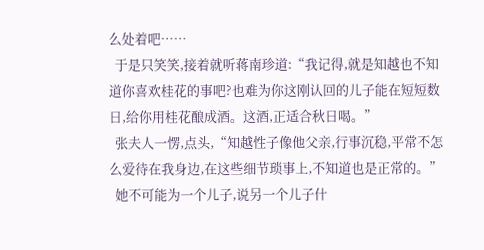么处着吧……
  于是只笑笑,接着就听蒋南珍道:“我记得,就是知越也不知道你喜欢桂花的事吧?也难为你这刚认回的儿子能在短短数日,给你用桂花酿成酒。这酒,正适合秋日喝。”
  张夫人一愣,点头,“知越性子像他父亲,行事沉稳,平常不怎么爱待在我身边,在这些细节琐事上,不知道也是正常的。”
  她不可能为一个儿子,说另一个儿子什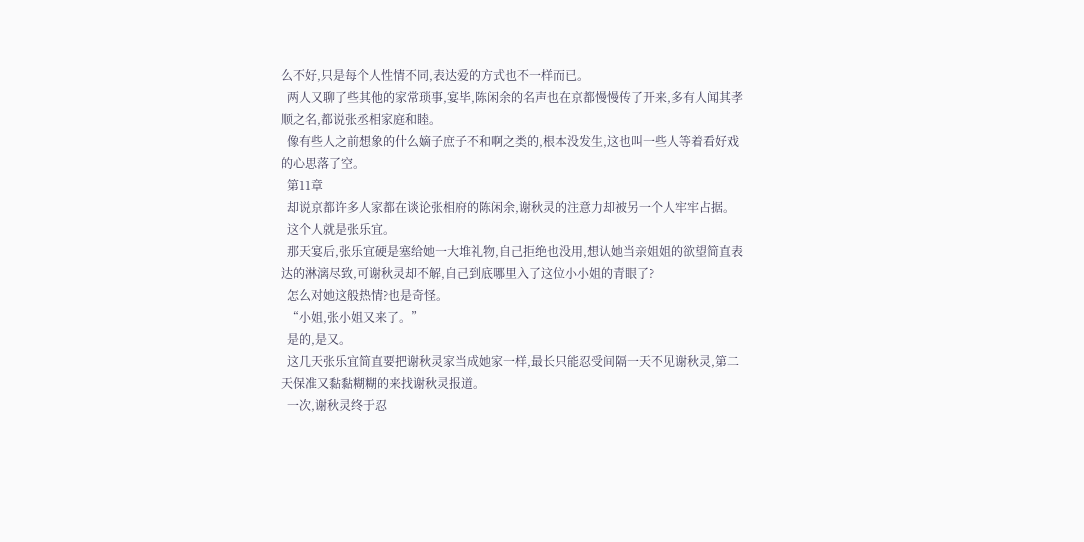么不好,只是每个人性情不同,表达爱的方式也不一样而已。
  两人又聊了些其他的家常琐事,宴毕,陈闲余的名声也在京都慢慢传了开来,多有人闻其孝顺之名,都说张丞相家庭和睦。
  像有些人之前想象的什么嫡子庶子不和啊之类的,根本没发生,这也叫一些人等着看好戏的心思落了空。
  第11章
  却说京都许多人家都在谈论张相府的陈闲余,谢秋灵的注意力却被另一个人牢牢占据。
  这个人就是张乐宜。
  那天宴后,张乐宜硬是塞给她一大堆礼物,自己拒绝也没用,想认她当亲姐姐的欲望简直表达的淋漓尽致,可谢秋灵却不解,自己到底哪里入了这位小小姐的青眼了?
  怎么对她这般热情?也是奇怪。
  “小姐,张小姐又来了。”
  是的,是又。
  这几天张乐宜简直要把谢秋灵家当成她家一样,最长只能忍受间隔一天不见谢秋灵,第二天保准又黏黏糊糊的来找谢秋灵报道。
  一次,谢秋灵终于忍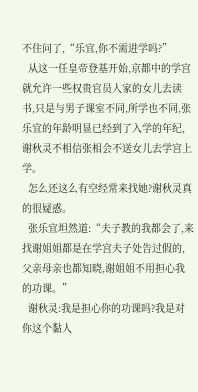不住问了,“乐宜,你不需进学吗?”
  从这一任皇帝登基开始,京都中的学宫就允许一些权贵官员人家的女儿去读书,只是与男子课室不同,所学也不同,张乐宜的年龄明显已经到了入学的年纪,谢秋灵不相信张相会不送女儿去学宫上学。
  怎么还这么有空经常来找她?谢秋灵真的很疑惑。
  张乐宜坦然道:“夫子教的我都会了,来找谢姐姐都是在学宫夫子处告过假的,父亲母亲也都知晓,谢姐姐不用担心我的功课。”
  谢秋灵:我是担心你的功课吗?我是对你这个黏人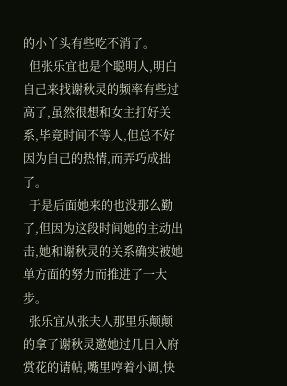的小丫头有些吃不消了。
  但张乐宜也是个聪明人,明白自己来找谢秋灵的频率有些过高了,虽然很想和女主打好关系,毕竟时间不等人,但总不好因为自己的热情,而弄巧成拙了。
  于是后面她来的也没那么勤了,但因为这段时间她的主动出击,她和谢秋灵的关系确实被她单方面的努力而推进了一大步。
  张乐宜从张夫人那里乐颠颠的拿了谢秋灵邀她过几日入府赏花的请帖,嘴里哼着小调,快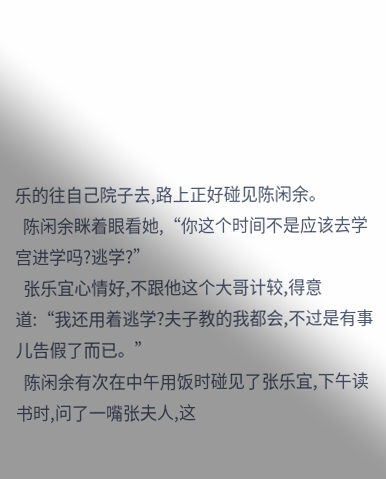乐的往自己院子去,路上正好碰见陈闲余。
  陈闲余眯着眼看她,“你这个时间不是应该去学宫进学吗?逃学?”
  张乐宜心情好,不跟他这个大哥计较,得意道:“我还用着逃学?夫子教的我都会,不过是有事儿告假了而已。”
  陈闲余有次在中午用饭时碰见了张乐宜,下午读书时,问了一嘴张夫人,这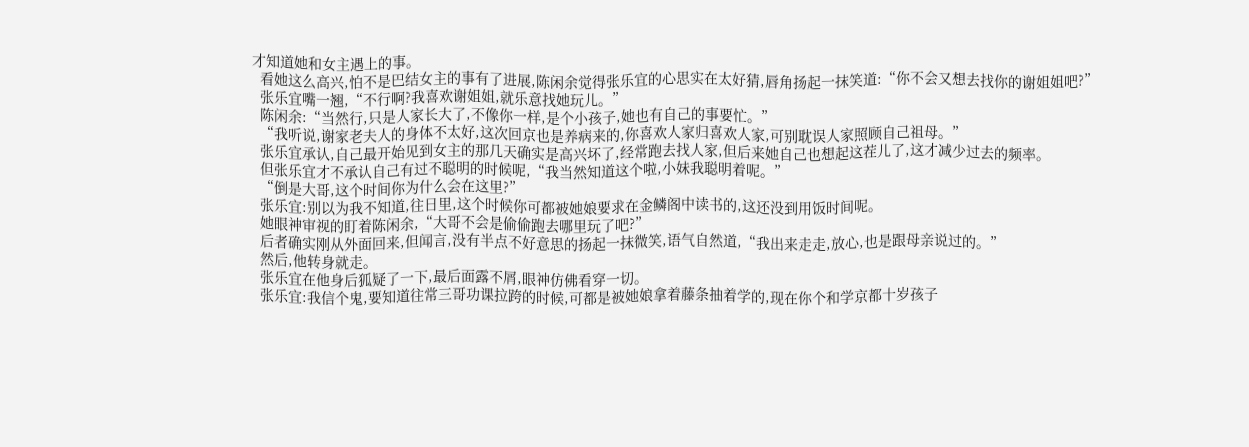才知道她和女主遇上的事。
  看她这么高兴,怕不是巴结女主的事有了进展,陈闲余觉得张乐宜的心思实在太好猜,唇角扬起一抹笑道:“你不会又想去找你的谢姐姐吧?”
  张乐宜嘴一翘,“不行啊?我喜欢谢姐姐,就乐意找她玩儿。”
  陈闲余:“当然行,只是人家长大了,不像你一样,是个小孩子,她也有自己的事要忙。”
  “我听说,谢家老夫人的身体不太好,这次回京也是养病来的,你喜欢人家归喜欢人家,可别耽误人家照顾自己祖母。”
  张乐宜承认,自己最开始见到女主的那几天确实是高兴坏了,经常跑去找人家,但后来她自己也想起这茬儿了,这才减少过去的频率。
  但张乐宜才不承认自己有过不聪明的时候呢,“我当然知道这个啦,小妹我聪明着呢。”
  “倒是大哥,这个时间你为什么会在这里?”
  张乐宜:别以为我不知道,往日里,这个时候你可都被她娘要求在金鳞阁中读书的,这还没到用饭时间呢。
  她眼神审视的盯着陈闲余,“大哥不会是偷偷跑去哪里玩了吧?”
  后者确实刚从外面回来,但闻言,没有半点不好意思的扬起一抹微笑,语气自然道,“我出来走走,放心,也是跟母亲说过的。”
  然后,他转身就走。
  张乐宜在他身后狐疑了一下,最后面露不屑,眼神仿佛看穿一切。
  张乐宜:我信个鬼,要知道往常三哥功课拉跨的时候,可都是被她娘拿着藤条抽着学的,现在你个和学京都十岁孩子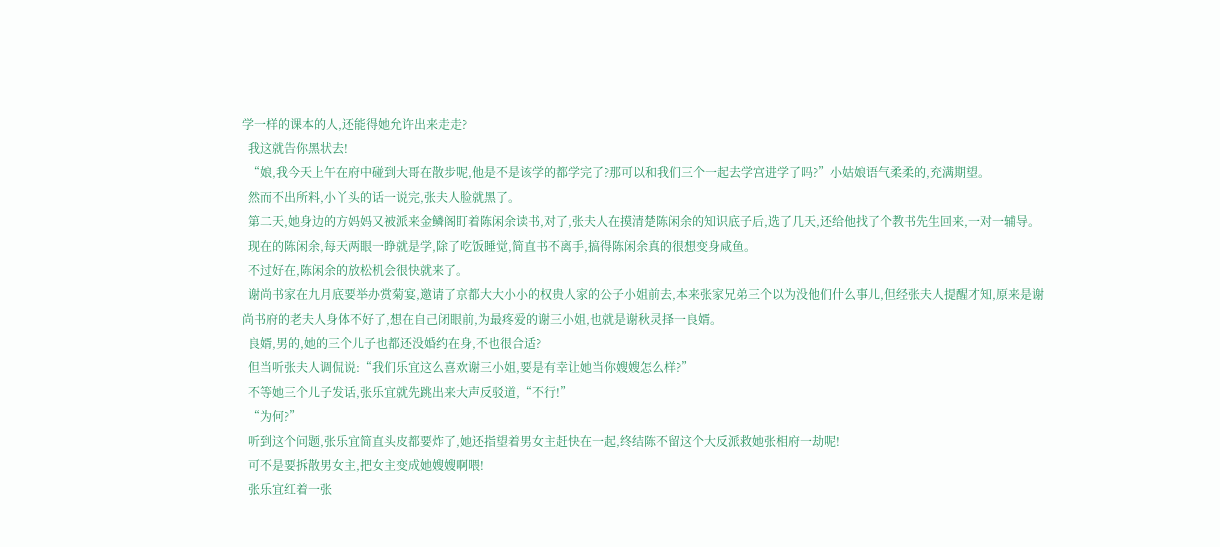学一样的课本的人,还能得她允许出来走走?
  我这就告你黑状去!
  “娘,我今天上午在府中碰到大哥在散步呢,他是不是该学的都学完了?那可以和我们三个一起去学宫进学了吗?”小姑娘语气柔柔的,充满期望。
  然而不出所料,小丫头的话一说完,张夫人脸就黑了。
  第二天,她身边的方妈妈又被派来金鳞阁盯着陈闲余读书,对了,张夫人在摸清楚陈闲余的知识底子后,选了几天,还给他找了个教书先生回来,一对一辅导。
  现在的陈闲余,每天两眼一睁就是学,除了吃饭睡觉,简直书不离手,搞得陈闲余真的很想变身咸鱼。
  不过好在,陈闲余的放松机会很快就来了。
  谢尚书家在九月底要举办赏菊宴,邀请了京都大大小小的权贵人家的公子小姐前去,本来张家兄弟三个以为没他们什么事儿,但经张夫人提醒才知,原来是谢尚书府的老夫人身体不好了,想在自己闭眼前,为最疼爱的谢三小姐,也就是谢秋灵择一良婿。
  良婿,男的,她的三个儿子也都还没婚约在身,不也很合适?
  但当听张夫人调侃说:“我们乐宜这么喜欢谢三小姐,要是有幸让她当你嫂嫂怎么样?”
  不等她三个儿子发话,张乐宜就先跳出来大声反驳道,“不行!”
  “为何?”
  听到这个问题,张乐宜简直头皮都要炸了,她还指望着男女主赶快在一起,终结陈不留这个大反派救她张相府一劫呢!
  可不是要拆散男女主,把女主变成她嫂嫂啊喂!
  张乐宜红着一张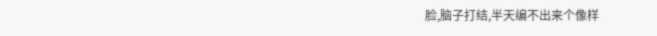脸,脑子打结,半天编不出来个像样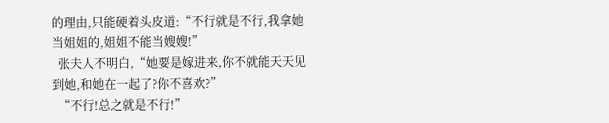的理由,只能硬着头皮道:“不行就是不行,我拿她当姐姐的,姐姐不能当嫂嫂!”
  张夫人不明白,“她要是嫁进来,你不就能天天见到她,和她在一起了?你不喜欢?”
  “不行!总之就是不行!”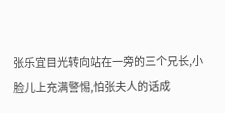张乐宜目光转向站在一旁的三个兄长,小脸儿上充满警惕,怕张夫人的话成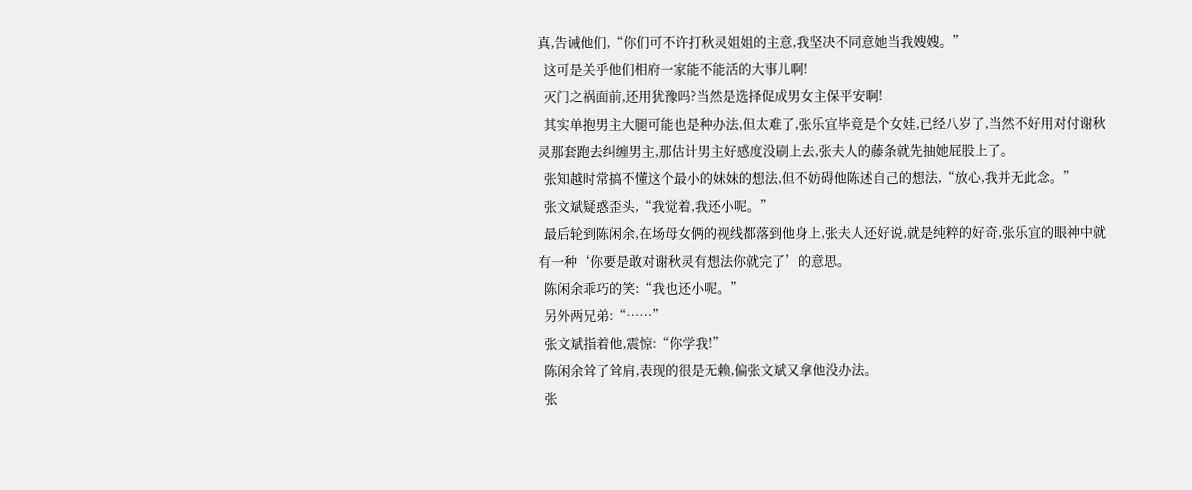真,告诫他们,“你们可不许打秋灵姐姐的主意,我坚决不同意她当我嫂嫂。”
  这可是关乎他们相府一家能不能活的大事儿啊!
  灭门之祸面前,还用犹豫吗?当然是选择促成男女主保平安啊!
  其实单抱男主大腿可能也是种办法,但太难了,张乐宜毕竟是个女娃,已经八岁了,当然不好用对付谢秋灵那套跑去纠缠男主,那估计男主好感度没刷上去,张夫人的藤条就先抽她屁股上了。
  张知越时常搞不懂这个最小的妹妹的想法,但不妨碍他陈述自己的想法,“放心,我并无此念。”
  张文斌疑惑歪头,“我觉着,我还小呢。”
  最后轮到陈闲余,在场母女俩的视线都落到他身上,张夫人还好说,就是纯粹的好奇,张乐宜的眼神中就有一种‘你要是敢对谢秋灵有想法你就完了’的意思。
  陈闲余乖巧的笑:“我也还小呢。”
  另外两兄弟:“……”
  张文斌指着他,震惊:“你学我!”
  陈闲余耸了耸肩,表现的很是无赖,偏张文斌又拿他没办法。
  张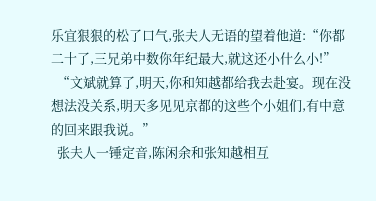乐宜狠狠的松了口气,张夫人无语的望着他道:“你都二十了,三兄弟中数你年纪最大,就这还小什么小!”
  “文斌就算了,明天,你和知越都给我去赴宴。现在没想法没关系,明天多见见京都的这些个小姐们,有中意的回来跟我说。”
  张夫人一锤定音,陈闲余和张知越相互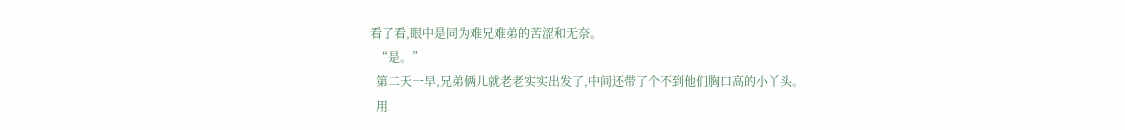看了看,眼中是同为难兄难弟的苦涩和无奈。
  “是。”
  第二天一早,兄弟俩儿就老老实实出发了,中间还带了个不到他们胸口高的小丫头。
  用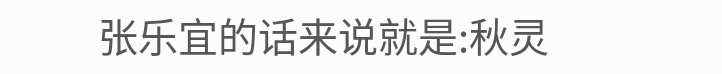张乐宜的话来说就是:秋灵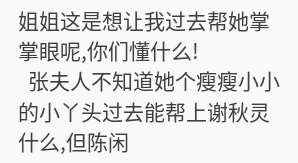姐姐这是想让我过去帮她掌掌眼呢,你们懂什么!
  张夫人不知道她个瘦瘦小小的小丫头过去能帮上谢秋灵什么,但陈闲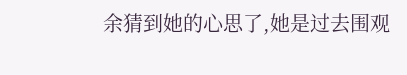余猜到她的心思了,她是过去围观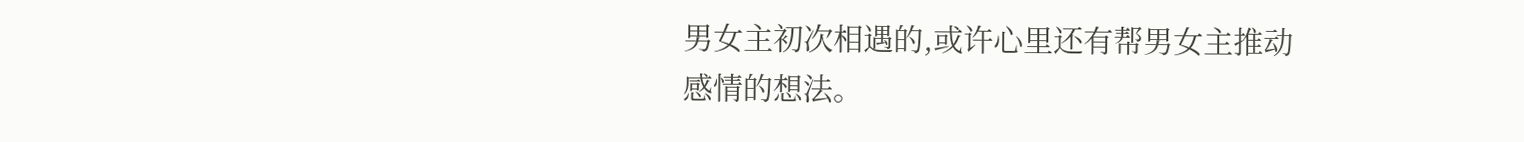男女主初次相遇的,或许心里还有帮男女主推动感情的想法。